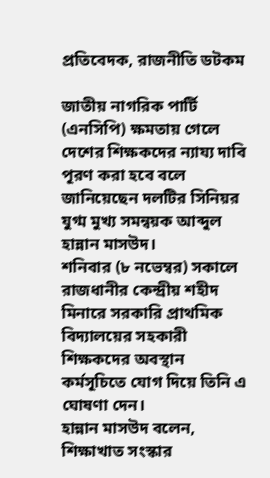প্রতিবেদক, রাজনীতি ডটকম

জাতীয় নাগরিক পার্টি (এনসিপি) ক্ষমতায় গেলে দেশের শিক্ষকদের ন্যায্য দাবি পূরণ করা হবে বলে জানিয়েছেন দলটির সিনিয়র যুগ্ম মুখ্য সমন্বয়ক আব্দুল হান্নান মাসউদ।
শনিবার (৮ নভেম্বর) সকালে রাজধানীর কেন্দ্রীয় শহীদ মিনারে সরকারি প্রাথমিক বিদ্যালয়ের সহকারী শিক্ষকদের অবস্থান কর্মসূচিতে যোগ দিয়ে তিনি এ ঘোষণা দেন।
হান্নান মাসউদ বলেন, শিক্ষাখাত সংস্কার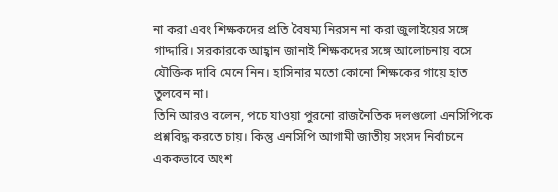না করা এবং শিক্ষকদের প্রতি বৈষম্য নিরসন না করা জুলাইয়ের সঙ্গে গাদ্দারি। সরকারকে আহ্বান জানাই শিক্ষকদের সঙ্গে আলোচনায় বসে যৌক্তিক দাবি মেনে নিন। হাসিনার মতো কোনো শিক্ষকের গায়ে হাত তুলবেন না।
তিনি আরও বলেন, পচে যাওয়া পুরনো রাজনৈতিক দলগুলো এনসিপিকে প্রশ্নবিদ্ধ করতে চায়। কিন্তু এনসিপি আগামী জাতীয় সংসদ নির্বাচনে এককভাবে অংশ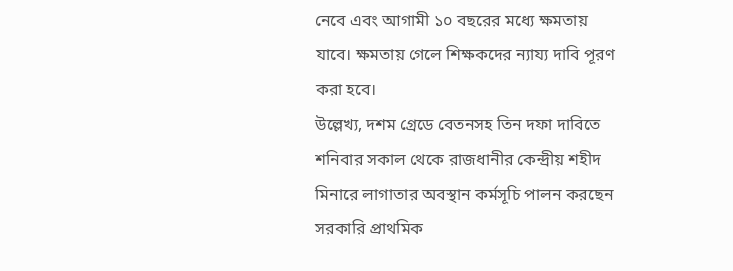নেবে এবং আগামী ১০ বছরের মধ্যে ক্ষমতায় যাবে। ক্ষমতায় গেলে শিক্ষকদের ন্যায্য দাবি পূরণ করা হবে।
উল্লেখ্য, দশম গ্রেডে বেতনসহ তিন দফা দাবিতে শনিবার সকাল থেকে রাজধানীর কেন্দ্রীয় শহীদ মিনারে লাগাতার অবস্থান কর্মসূচি পালন করছেন সরকারি প্রাথমিক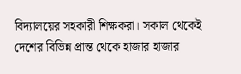বিদ্যালয়ের সহকারী শিক্ষকরা। সকাল থেকেই দেশের বিভিন্ন প্রান্ত থেকে হাজার হাজার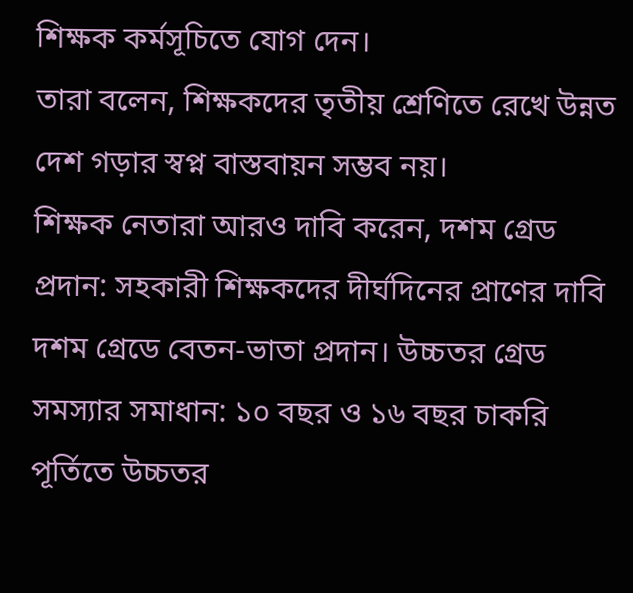শিক্ষক কর্মসূচিতে যোগ দেন।
তারা বলেন, শিক্ষকদের তৃতীয় শ্রেণিতে রেখে উন্নত দেশ গড়ার স্বপ্ন বাস্তবায়ন সম্ভব নয়।
শিক্ষক নেতারা আরও দাবি করেন, দশম গ্রেড প্রদান: সহকারী শিক্ষকদের দীর্ঘদিনের প্রাণের দাবি দশম গ্রেডে বেতন-ভাতা প্রদান। উচ্চতর গ্রেড সমস্যার সমাধান: ১০ বছর ও ১৬ বছর চাকরি পূর্তিতে উচ্চতর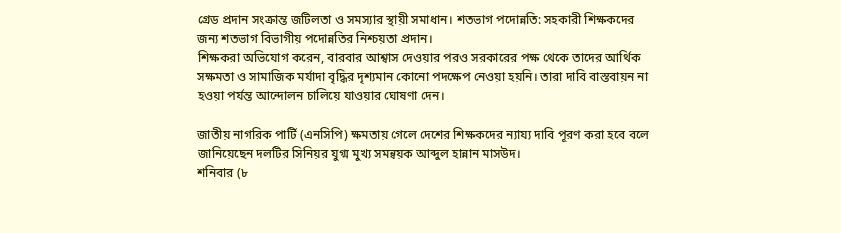গ্রেড প্রদান সংক্রান্ত জটিলতা ও সমস্যার স্থায়ী সমাধান। শতভাগ পদোন্নতি: সহকারী শিক্ষকদের জন্য শতভাগ বিভাগীয় পদোন্নতির নিশ্চয়তা প্রদান।
শিক্ষকরা অভিযোগ করেন, বারবার আশ্বাস দেওয়ার পরও সরকারের পক্ষ থেকে তাদের আর্থিক সক্ষমতা ও সামাজিক মর্যাদা বৃদ্ধির দৃশ্যমান কোনো পদক্ষেপ নেওয়া হয়নি। তারা দাবি বাস্তবায়ন না হওয়া পর্যন্ত আন্দোলন চালিয়ে যাওয়ার ঘোষণা দেন।

জাতীয় নাগরিক পার্টি (এনসিপি) ক্ষমতায় গেলে দেশের শিক্ষকদের ন্যায্য দাবি পূরণ করা হবে বলে জানিয়েছেন দলটির সিনিয়র যুগ্ম মুখ্য সমন্বয়ক আব্দুল হান্নান মাসউদ।
শনিবার (৮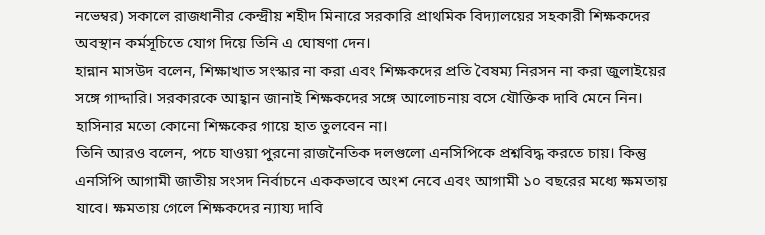নভেম্বর) সকালে রাজধানীর কেন্দ্রীয় শহীদ মিনারে সরকারি প্রাথমিক বিদ্যালয়ের সহকারী শিক্ষকদের অবস্থান কর্মসূচিতে যোগ দিয়ে তিনি এ ঘোষণা দেন।
হান্নান মাসউদ বলেন, শিক্ষাখাত সংস্কার না করা এবং শিক্ষকদের প্রতি বৈষম্য নিরসন না করা জুলাইয়ের সঙ্গে গাদ্দারি। সরকারকে আহ্বান জানাই শিক্ষকদের সঙ্গে আলোচনায় বসে যৌক্তিক দাবি মেনে নিন। হাসিনার মতো কোনো শিক্ষকের গায়ে হাত তুলবেন না।
তিনি আরও বলেন, পচে যাওয়া পুরনো রাজনৈতিক দলগুলো এনসিপিকে প্রশ্নবিদ্ধ করতে চায়। কিন্তু এনসিপি আগামী জাতীয় সংসদ নির্বাচনে এককভাবে অংশ নেবে এবং আগামী ১০ বছরের মধ্যে ক্ষমতায় যাবে। ক্ষমতায় গেলে শিক্ষকদের ন্যায্য দাবি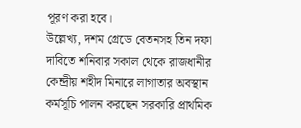পূরণ করা হবে।
উল্লেখ্য, দশম গ্রেডে বেতনসহ তিন দফা দাবিতে শনিবার সকাল থেকে রাজধানীর কেন্দ্রীয় শহীদ মিনারে লাগাতার অবস্থান কর্মসূচি পালন করছেন সরকারি প্রাথমিক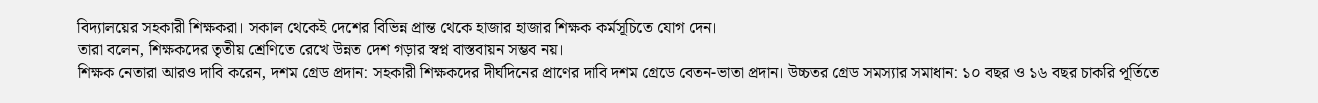বিদ্যালয়ের সহকারী শিক্ষকরা। সকাল থেকেই দেশের বিভিন্ন প্রান্ত থেকে হাজার হাজার শিক্ষক কর্মসূচিতে যোগ দেন।
তারা বলেন, শিক্ষকদের তৃতীয় শ্রেণিতে রেখে উন্নত দেশ গড়ার স্বপ্ন বাস্তবায়ন সম্ভব নয়।
শিক্ষক নেতারা আরও দাবি করেন, দশম গ্রেড প্রদান: সহকারী শিক্ষকদের দীর্ঘদিনের প্রাণের দাবি দশম গ্রেডে বেতন-ভাতা প্রদান। উচ্চতর গ্রেড সমস্যার সমাধান: ১০ বছর ও ১৬ বছর চাকরি পূর্তিতে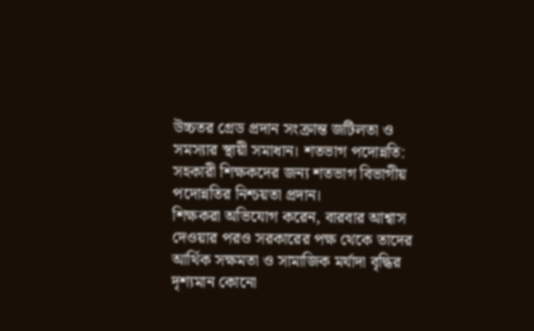উচ্চতর গ্রেড প্রদান সংক্রান্ত জটিলতা ও সমস্যার স্থায়ী সমাধান। শতভাগ পদোন্নতি: সহকারী শিক্ষকদের জন্য শতভাগ বিভাগীয় পদোন্নতির নিশ্চয়তা প্রদান।
শিক্ষকরা অভিযোগ করেন, বারবার আশ্বাস দেওয়ার পরও সরকারের পক্ষ থেকে তাদের আর্থিক সক্ষমতা ও সামাজিক মর্যাদা বৃদ্ধির দৃশ্যমান কোনো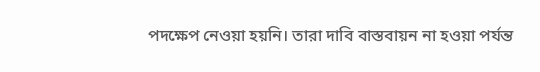পদক্ষেপ নেওয়া হয়নি। তারা দাবি বাস্তবায়ন না হওয়া পর্যন্ত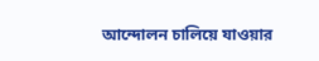আন্দোলন চালিয়ে যাওয়ার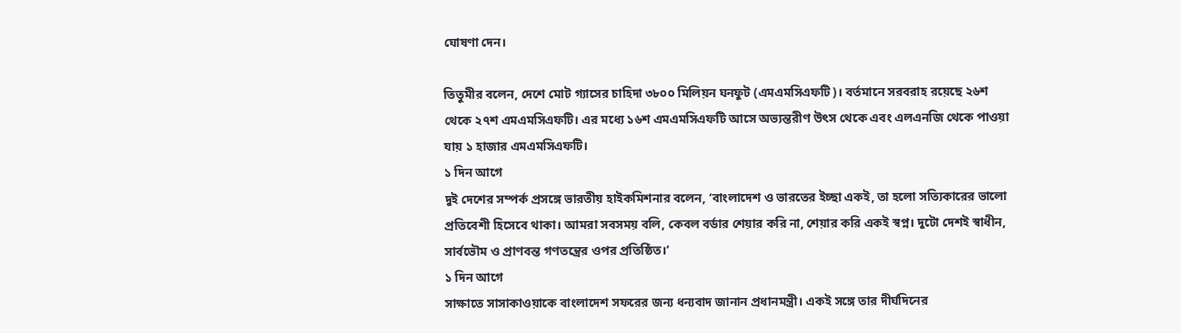ঘোষণা দেন।

তিতুমীর বলেন, দেশে মোট গ্যাসের চাহিদা ৩৮০০ মিলিয়ন ঘনফুট (এমএমসিএফটি)। বর্তমানে সরবরাহ রয়েছে ২৬শ থেকে ২৭শ এমএমসিএফটি। এর মধ্যে ১৬শ এমএমসিএফটি আসে অভ্যন্তরীণ উৎস থেকে এবং এলএনজি থেকে পাওয়া যায় ১ হাজার এমএমসিএফটি।
১ দিন আগে
দুই দেশের সম্পর্ক প্রসঙ্গে ভারতীয় হাইকমিশনার বলেন, ‘বাংলাদেশ ও ভারতের ইচ্ছা একই, তা হলো সত্যিকারের ভালো প্রতিবেশী হিসেবে থাকা। আমরা সবসময় বলি, কেবল বর্ডার শেয়ার করি না, শেয়ার করি একই স্বপ্ন। দুটো দেশই স্বাধীন, সার্বভৌম ও প্রাণবন্ত গণতন্ত্রের ওপর প্রতিষ্ঠিত।’
১ দিন আগে
সাক্ষাতে সাসাকাওয়াকে বাংলাদেশ সফরের জন্য ধন্যবাদ জানান প্রধানমন্ত্রী। একই সঙ্গে তার দীর্ঘদিনের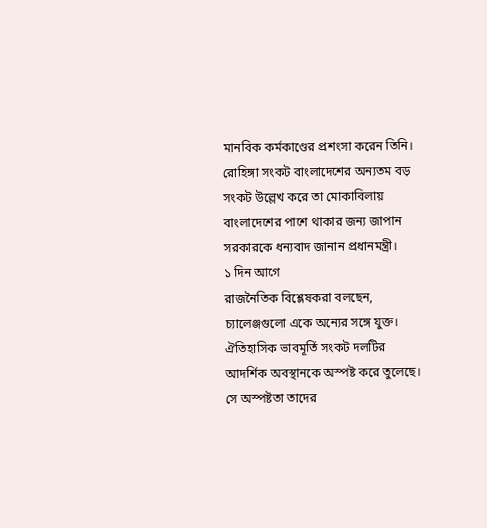মানবিক কর্মকাণ্ডের প্রশংসা করেন তিনি। রোহিঙ্গা সংকট বাংলাদেশের অন্যতম বড় সংকট উল্লেখ করে তা মোকাবিলায় বাংলাদেশের পাশে থাকার জন্য জাপান সরকারকে ধন্যবাদ জানান প্রধানমন্ত্রী।
১ দিন আগে
রাজনৈতিক বিশ্লেষকরা বলছেন, চ্যালেঞ্জগুলো একে অন্যের সঙ্গে যুক্ত। ঐতিহাসিক ভাবমূর্তি সংকট দলটির আদর্শিক অবস্থানকে অস্পষ্ট করে তুলেছে। সে অস্পষ্টতা তাদের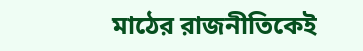মাঠের রাজনীতিকেই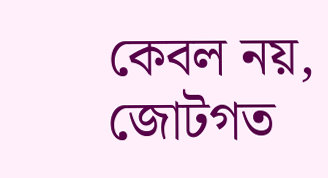কেবল নয়, জোটগত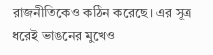রাজনীতিকেও কঠিন করেছে। এর সূত্র ধরেই ভাঙনের মুখেও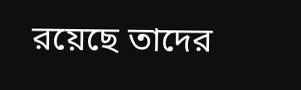রয়েছে তাদের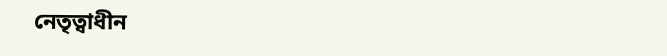নেতৃত্বাধীন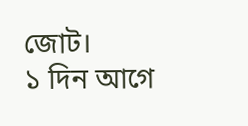জোট।
১ দিন আগে